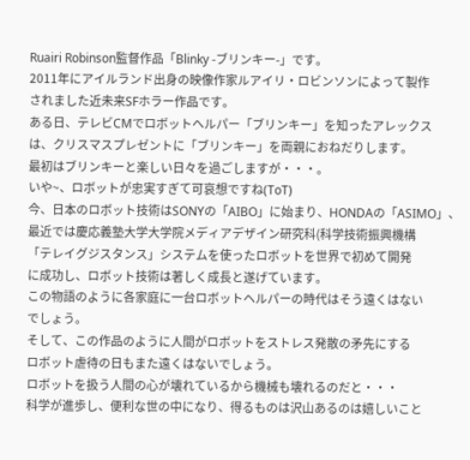Ruairi Robinson監督作品「Blinky -ブリンキー-」です。
2011年にアイルランド出身の映像作家ルアイリ・ロビンソンによって製作
されました近未来SFホラー作品です。
ある日、テレビCMでロボットヘルパー「ブリンキー」を知ったアレックス
は、クリスマスプレゼントに「ブリンキー」を両親におねだりします。
最初はブリンキーと楽しい日々を過ごしますが・・・。
いや~、ロボットが忠実すぎて可哀想ですね(ToT)
今、日本のロボット技術はSONYの「AIBO」に始まり、HONDAの「ASIMO」、
最近では慶応義塾大学大学院メディアデザイン研究科(科学技術振興機構
「テレイグジスタンス」システムを使ったロボットを世界で初めて開発
に成功し、ロボット技術は著しく成長と遂げています。
この物語のように各家庭に一台ロボットヘルパーの時代はそう遠くはない
でしょう。
そして、この作品のように人間がロボットをストレス発散の矛先にする
ロボット虐待の日もまた遠くはないでしょう。
ロボットを扱う人間の心が壊れているから機械も壊れるのだと・・・
科学が進歩し、便利な世の中になり、得るものは沢山あるのは嬉しいこと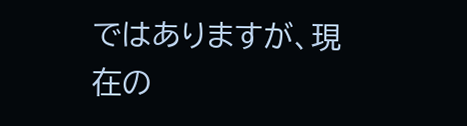ではありますが、現在の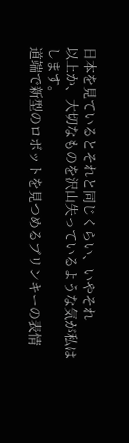日本を見ているとそれと同じくらい、いやそれ
以上か、大切なものを沢山失っているような気が私はします。
道端で新型のロボットを見つめるブリンキーの表情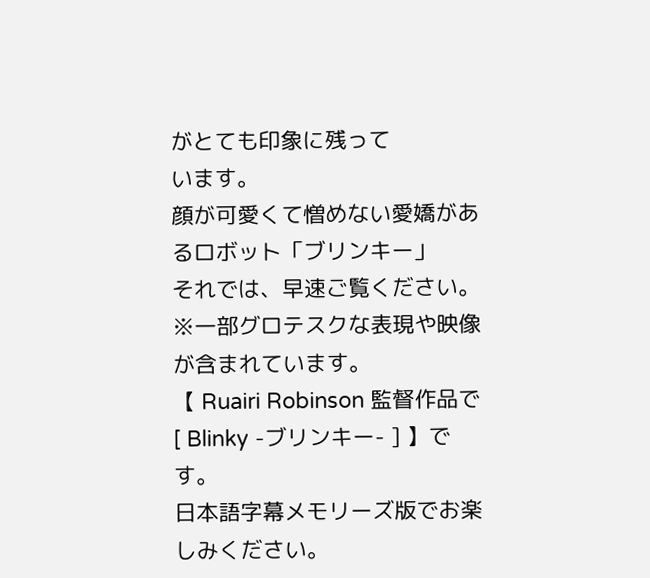がとても印象に残って
います。
顔が可愛くて憎めない愛嬌があるロボット「ブリンキー」
それでは、早速ご覧ください。
※一部グロテスクな表現や映像が含まれています。
【 Ruairi Robinson 監督作品で [ Blinky -ブリンキー- ] 】です。
日本語字幕メモリーズ版でお楽しみください。